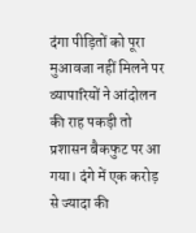दंगा पीड़ितों को पूरा मुआवजा नहीं मिलने पर व्यापारियों ने आंदोलन की राह पकड़ी तो प्रशासन बैकफुट पर आ गया। दंगे में एक करोड़ से ज्यादा की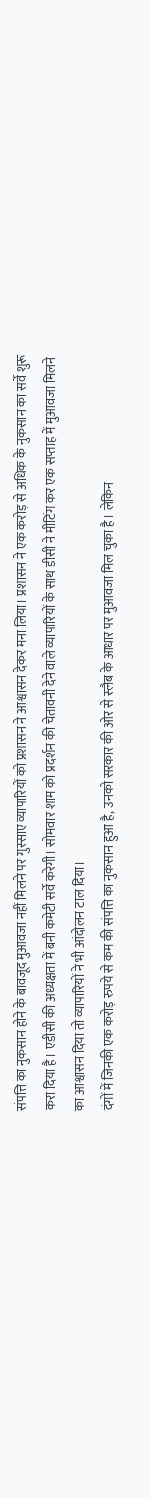संपत्ति का नुकसान होने के बावजूद मुआवजा नहीं मिलने पर गुस्साए व्यापारियों को प्रशासन ने आश्वासन देकर मना लिया। प्रशासन ने एक करोड़ से अधिक के नुकसान का सर्वे शुरू करा दिया है। एडीसी की अध्यक्षता में बनी कमेटी सर्वे करेगी। सोमवार शाम को प्रदर्शन की चेतावनी देने वाले व्यापारियों के साथ डीसी ने मीटिंग कर एक सप्ताह में मुआवजा मिलने का आश्वासन दिया तो व्यापारियों ने भी आंदोलन टाल दिया।
दंगों में जिनकी एक करोड़ रुपये से कम की संपत्ति का नुकसान हुआ है, उनको सरकार की ओर से स्लैब के आधार पर मुआवजा मिल चुका है। लेकिन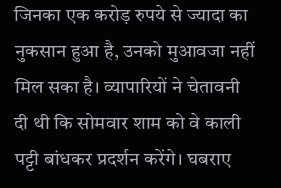जिनका एक करोड़ रुपये से ज्यादा का नुकसान हुआ है, उनको मुआवजा नहीं मिल सका है। व्यापारियों ने चेतावनी दी थी कि सोमवार शाम को वे काली पट्टी बांधकर प्रदर्शन करेंगे। घबराए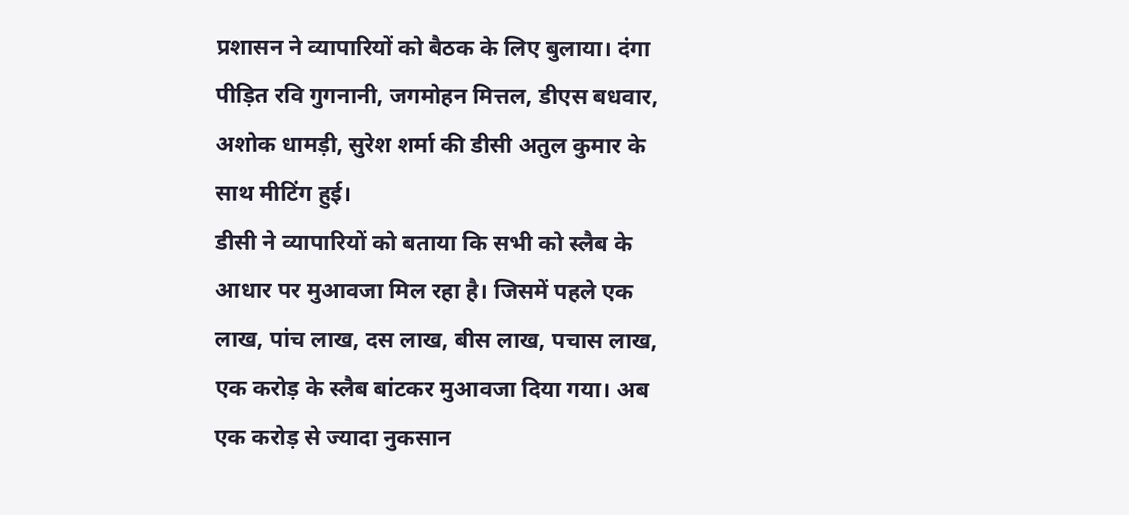प्रशासन ने व्यापारियों को बैठक के लिए बुलाया। दंगा पीड़ित रवि गुगनानी, जगमोहन मित्तल, डीएस बधवार, अशोक धामड़ी, सुरेश शर्मा की डीसी अतुल कुमार के साथ मीटिंग हुई।
डीसी ने व्यापारियों को बताया कि सभी को स्लैब के आधार पर मुआवजा मिल रहा है। जिसमें पहले एक लाख, पांच लाख, दस लाख, बीस लाख, पचास लाख, एक करोड़ के स्लैब बांटकर मुआवजा दिया गया। अब एक करोड़ से ज्यादा नुकसान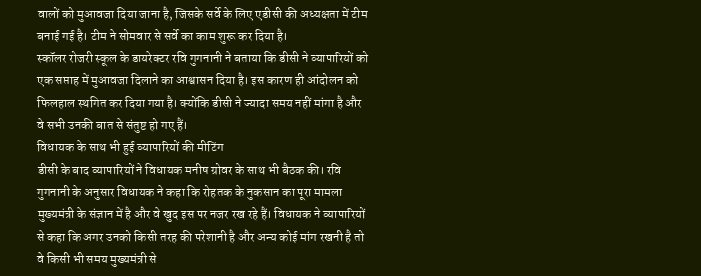वालों को मुआवजा दिया जाना है, जिसके सर्वे के लिए एडीसी की अध्यक्षता में टीम बनाई गई है। टीम ने सोमवार से सर्वे का काम शुरू कर दिया है।
स्कॉलर रोजरी स्कूल के डायरेक्टर रवि गुगनानी ने बताया कि डीसी ने व्यापारियों को एक सप्ताह में मुआवजा दिलाने का आश्वासन दिया है। इस कारण ही आंदोलन को फिलहाल स्थगित कर दिया गया है। क्योंकि डीसी ने ज्यादा समय नहीं मांगा है और वे सभी उनकी बात से संतुष्ट हो गए हैं।
विधायक के साथ भी हुई व्यापारियों की मीटिंग
डीसी के बाद व्यापारियों ने विधायक मनीष ग्रोवर के साथ भी बैठक की। रवि गुगनानी के अनुसार विधायक ने कहा कि रोहतक के नुकसान का पूरा मामला मुख्यमंत्री के संज्ञान में है और वे खुद इस पर नजर रख रहे हैं। विधायक ने व्यापारियों से कहा कि अगर उनको किसी तरह की परेशानी है और अन्य कोई मांग रखनी है तो वे किसी भी समय मुख्यमंत्री से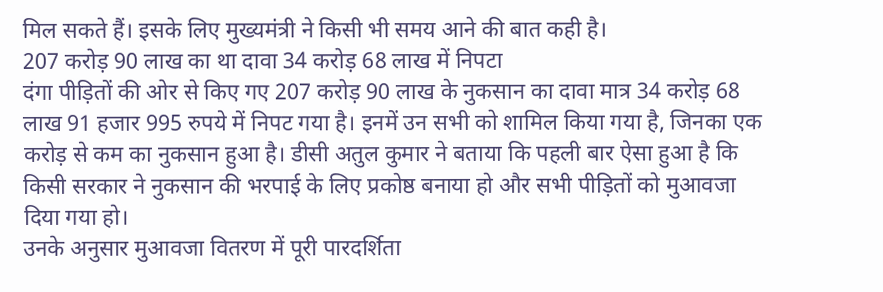मिल सकते हैं। इसके लिए मुख्यमंत्री ने किसी भी समय आने की बात कही है।
207 करोड़ 90 लाख का था दावा 34 करोड़ 68 लाख में निपटा
दंगा पीड़ितों की ओर से किए गए 207 करोड़ 90 लाख के नुकसान का दावा मात्र 34 करोड़ 68 लाख 91 हजार 995 रुपये में निपट गया है। इनमें उन सभी को शामिल किया गया है, जिनका एक करोड़ से कम का नुकसान हुआ है। डीसी अतुल कुमार ने बताया कि पहली बार ऐसा हुआ है कि किसी सरकार ने नुकसान की भरपाई के लिए प्रकोष्ठ बनाया हो और सभी पीड़ितों को मुआवजा दिया गया हो।
उनके अनुसार मुआवजा वितरण में पूरी पारदर्शिता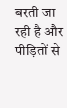बरती जा रही है और पीड़ितों से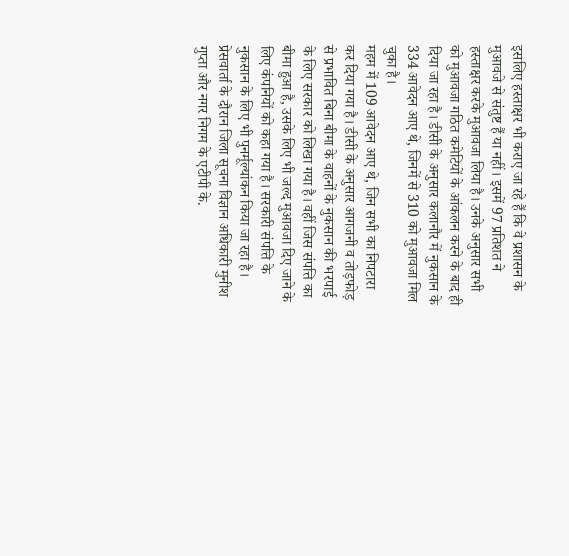इसलिए हस्ताक्षर भी कराए जा रहे हैं कि वे प्रशासन के मुआवजे से संतुष्ट हैं या नहीं। इसमें 97 प्रतिशत ने हस्ताक्षर करके मुआवजा लिया है। उनके अनुसार सभी को मुआवजा गठित कमेटियों के आंकलन करने के बाद ही दिया जा रहा है। डीसी के अनुसार कलानौर में नुकसान के 334 आवेदन आए थे, जिनमें से 310 को मुआवजा मिल चुका है।
महम में 109 आवेदन आए थे, जिन सभी का निपटारा कर दिया गया है। डीसी के अनुसार आगजनी व तोड़फोड़ से प्रभावित बिना बीमा के वाहनों के नुकसान की भरपाई के लिए सरकार को लिखा गया है। वहीं जिस संपत्ति का बीमा हुआ है, उसके लिए भी जल्द मुआवजा दिए जाने के लिए कंपनियों को कहा गया है। सरकारी संपत्ति के नुकसान के लिए भी पुनर्मूल्यांकन किया जा रहा है। प्रेसवार्ता के दौरान जिला सूचना विज्ञान अधिकारी मुनीश गुप्ता और नगर निगम के एटीपी के.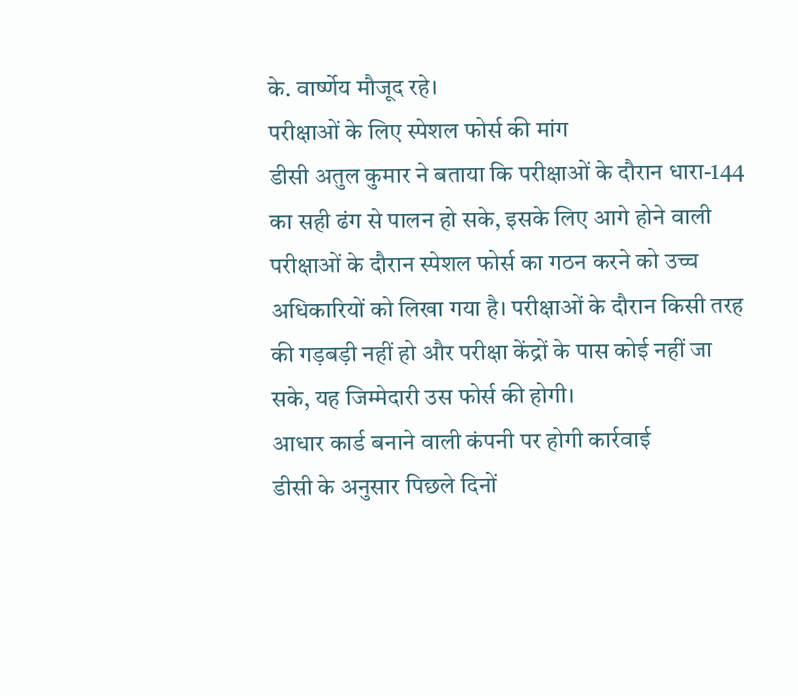के. वार्ष्णेय मौजूद रहे।
परीक्षाओं के लिए स्पेशल फोर्स की मांग
डीसी अतुल कुमार ने बताया कि परीक्षाओं के दौरान धारा-144 का सही ढंग से पालन हो सके, इसके लिए आगे होने वाली परीक्षाओं के दौरान स्पेशल फोर्स का गठन करने को उच्च अधिकारियों को लिखा गया है। परीक्षाओं के दौरान किसी तरह की गड़बड़ी नहीं हो और परीक्षा केंद्रों के पास कोई नहीं जा सके, यह जिम्मेदारी उस फोर्स की होगी।
आधार कार्ड बनाने वाली कंपनी पर होगी कार्रवाई
डीसी के अनुसार पिछले दिनों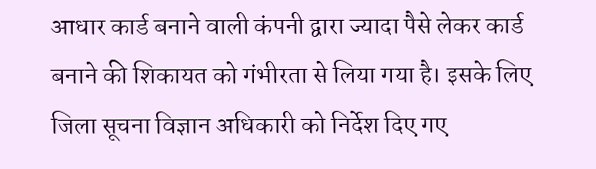आधार कार्ड बनाने वाली कंपनी द्वारा ज्यादा पैसे लेकर कार्ड बनाने की शिकायत को गंभीरता से लिया गया है। इसके लिए जिला सूचना विज्ञान अधिकारी को निर्देश दिए गए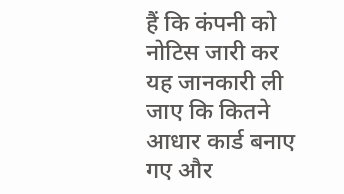हैं कि कंपनी को नोटिस जारी कर यह जानकारी ली जाए कि कितने आधार कार्ड बनाए गए और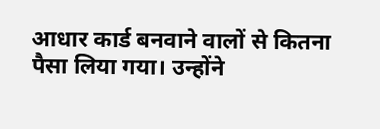आधार कार्ड बनवाने वालों से कितना पैसा लिया गया। उन्होंने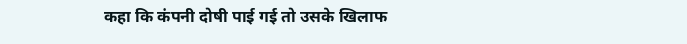कहा कि कंपनी दोषी पाई गई तो उसके खिलाफ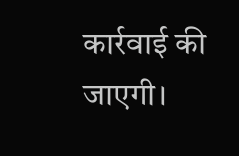कार्रवाई की जाएगी।